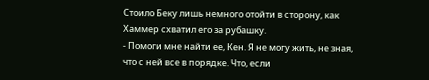Стоило Беку лишь немного отойти в сторону, как Хаммер схватил его за рубашку.
- Помоги мне найти ее, Кен. Я не могу жить, не зная, что с ней все в порядке. Что, если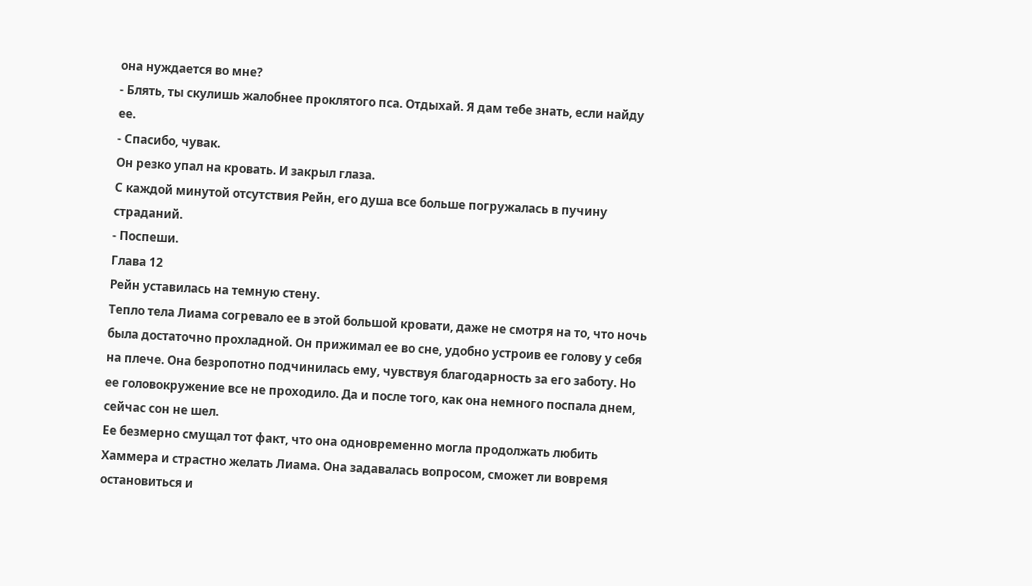она нуждается во мне?
- Блять, ты скулишь жалобнее проклятого пса. Отдыхай. Я дам тебе знать, если найду ее.
- Спасибо, чувак.
Он резко упал на кровать. И закрыл глаза.
С каждой минутой отсутствия Рейн, его душа все больше погружалась в пучину страданий.
- Поспеши.
Глава 12
Рейн уставилась на темную стену.
Тепло тела Лиама согревало ее в этой большой кровати, даже не смотря на то, что ночь была достаточно прохладной. Он прижимал ее во сне, удобно устроив ее голову у себя на плече. Она безропотно подчинилась ему, чувствуя благодарность за его заботу. Но ее головокружение все не проходило. Да и после того, как она немного поспала днем, сейчас сон не шел.
Ее безмерно смущал тот факт, что она одновременно могла продолжать любить Хаммера и страстно желать Лиама. Она задавалась вопросом, сможет ли вовремя остановиться и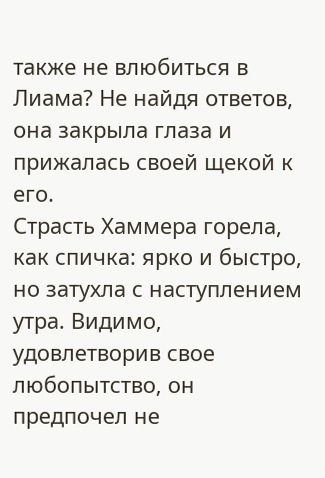также не влюбиться в Лиама? Не найдя ответов, она закрыла глаза и прижалась своей щекой к его.
Страсть Хаммера горела, как спичка: ярко и быстро, но затухла с наступлением утра. Видимо, удовлетворив свое любопытство, он предпочел не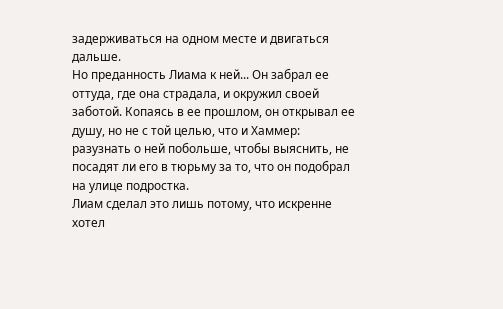задерживаться на одном месте и двигаться дальше.
Но преданность Лиама к ней... Он забрал ее оттуда, где она страдала, и окружил своей заботой. Копаясь в ее прошлом, он открывал ее душу, но не с той целью, что и Хаммер: разузнать о ней побольше, чтобы выяснить, не посадят ли его в тюрьму за то, что он подобрал на улице подростка.
Лиам сделал это лишь потому, что искренне хотел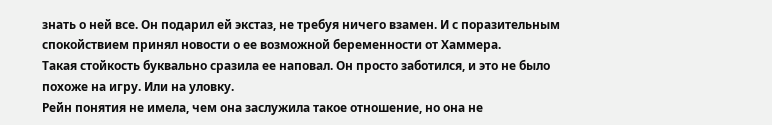знать о ней все. Он подарил ей экстаз, не требуя ничего взамен. И с поразительным спокойствием принял новости о ее возможной беременности от Хаммера.
Такая стойкость буквально сразила ее наповал. Он просто заботился, и это не было похоже на игру. Или на уловку.
Рейн понятия не имела, чем она заслужила такое отношение, но она не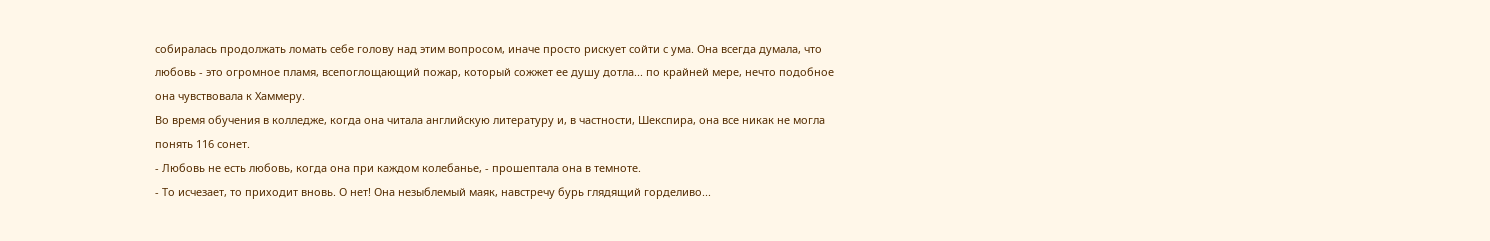собиралась продолжать ломать себе голову над этим вопросом, иначе просто рискует сойти с ума. Она всегда думала, что любовь - это огромное пламя, всепоглощающий пожар, который сожжет ее душу дотла... по крайней мере, нечто подобное она чувствовала к Хаммеру.
Во время обучения в колледже, когда она читала английскую литературу и, в частности, Шекспира, она все никак не могла понять 116 сонет.
- Любовь не есть любовь, когда она при каждом колебанье, - прошептала она в темноте.
- То исчезает, то приходит вновь. О нет! Она незыблемый маяк, навстречу бурь глядящий горделиво...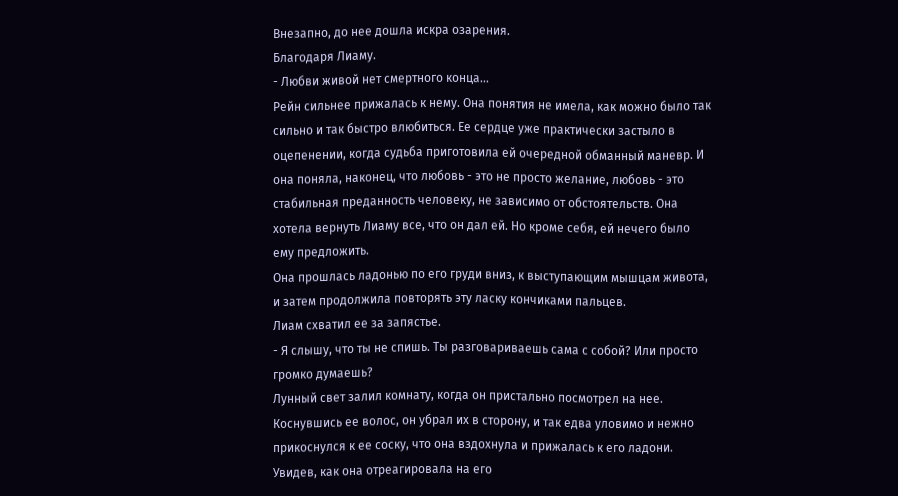Внезапно, до нее дошла искра озарения.
Благодаря Лиаму.
- Любви живой нет смертного конца...
Рейн сильнее прижалась к нему. Она понятия не имела, как можно было так сильно и так быстро влюбиться. Ее сердце уже практически застыло в оцепенении, когда судьба приготовила ей очередной обманный маневр. И она поняла, наконец, что любовь - это не просто желание, любовь - это стабильная преданность человеку, не зависимо от обстоятельств. Она хотела вернуть Лиаму все, что он дал ей. Но кроме себя, ей нечего было ему предложить.
Она прошлась ладонью по его груди вниз, к выступающим мышцам живота, и затем продолжила повторять эту ласку кончиками пальцев.
Лиам схватил ее за запястье.
- Я слышу, что ты не спишь. Ты разговариваешь сама с собой? Или просто громко думаешь?
Лунный свет залил комнату, когда он пристально посмотрел на нее. Коснувшись ее волос, он убрал их в сторону, и так едва уловимо и нежно прикоснулся к ее соску, что она вздохнула и прижалась к его ладони.
Увидев, как она отреагировала на его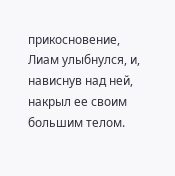прикосновение, Лиам улыбнулся, и, нависнув над ней, накрыл ее своим большим телом.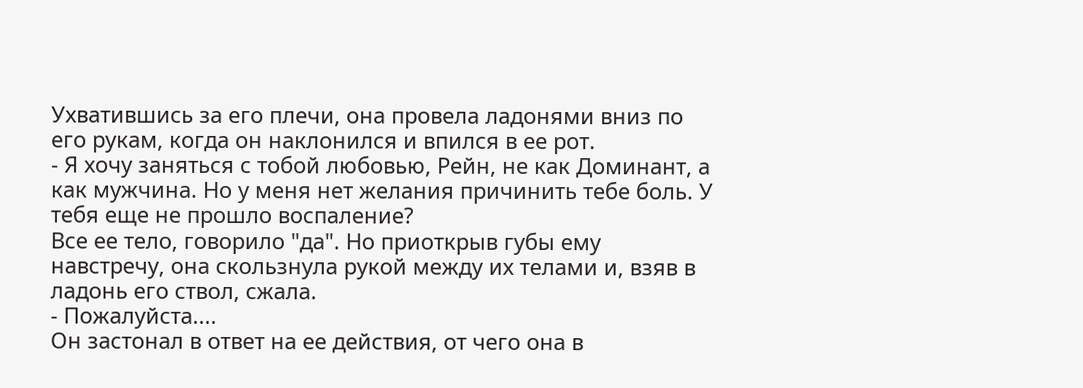Ухватившись за его плечи, она провела ладонями вниз по его рукам, когда он наклонился и впился в ее рот.
- Я хочу заняться с тобой любовью, Рейн, не как Доминант, а как мужчина. Но у меня нет желания причинить тебе боль. У тебя еще не прошло воспаление?
Все ее тело, говорило "да". Но приоткрыв губы ему навстречу, она скользнула рукой между их телами и, взяв в ладонь его ствол, сжала.
- Пожалуйста....
Он застонал в ответ на ее действия, от чего она в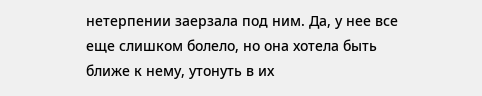нетерпении заерзала под ним. Да, у нее все еще слишком болело, но она хотела быть ближе к нему, утонуть в их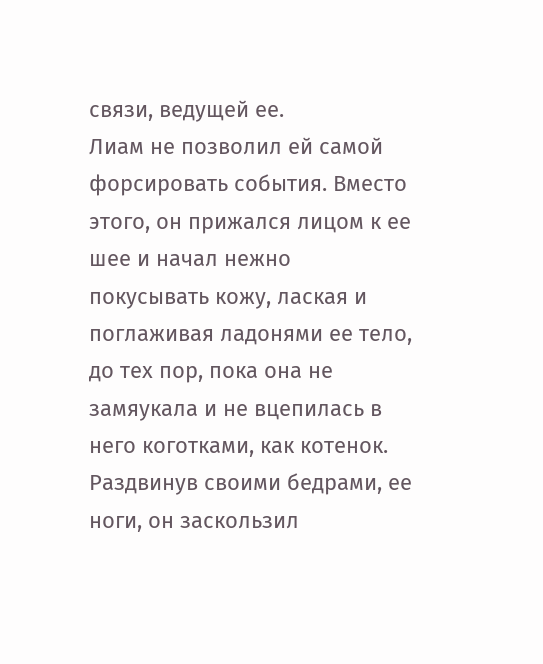связи, ведущей ее.
Лиам не позволил ей самой форсировать события. Вместо этого, он прижался лицом к ее шее и начал нежно покусывать кожу, лаская и поглаживая ладонями ее тело, до тех пор, пока она не замяукала и не вцепилась в него коготками, как котенок. Раздвинув своими бедрами, ее ноги, он заскользил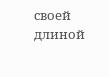своей длиной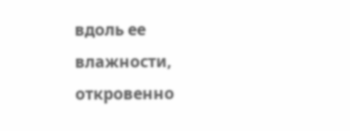вдоль ее влажности, откровенно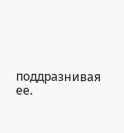поддразнивая ее.